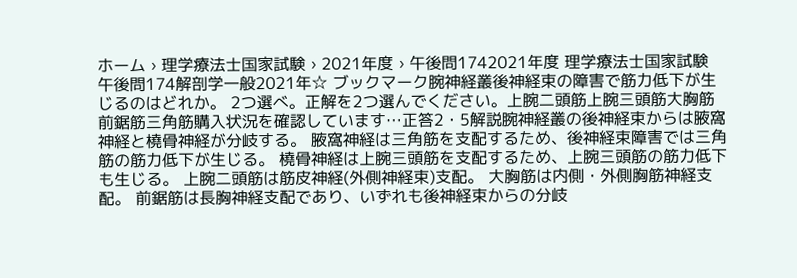ホーム › 理学療法士国家試験 › 2021年度 › 午後問1742021年度 理学療法士国家試験 午後問174解剖学一般2021年☆ ブックマーク腕神経叢後神経束の障害で筋力低下が生じるのはどれか。 2つ選べ。正解を2つ選んでください。上腕二頭筋上腕三頭筋大胸筋前鋸筋三角筋購入状況を確認しています…正答2・5解説腕神経叢の後神経束からは腋窩神経と橈骨神経が分岐する。 腋窩神経は三角筋を支配するため、後神経束障害では三角筋の筋力低下が生じる。 橈骨神経は上腕三頭筋を支配するため、上腕三頭筋の筋力低下も生じる。 上腕二頭筋は筋皮神経(外側神経束)支配。 大胸筋は内側・外側胸筋神経支配。 前鋸筋は長胸神経支配であり、いずれも後神経束からの分岐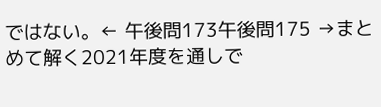ではない。← 午後問173午後問175 →まとめて解く2021年度を通しで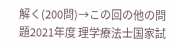解く(200問)→この回の他の問題2021年度 理学療法士国家試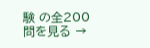験 の全200問を見る →